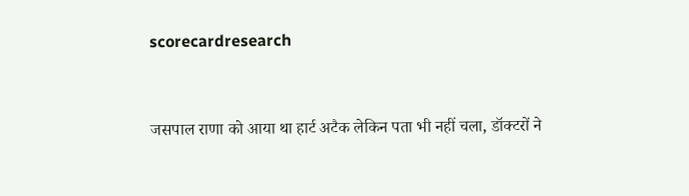scorecardresearch


जसपाल राणा को आया था हार्ट अटैक लेकिन पता भी नहीं चला, डॉक्टरों ने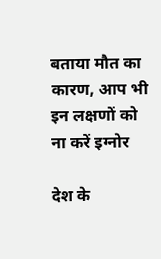बताया मौत का कारण, आप भी इन लक्षणों को ना करें इग्नोर

देश के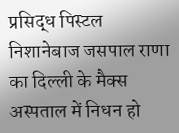प्रसिद्ध पिस्टल निशानेबाज जसपाल राणा का दिल्ली के मैक्स अस्पताल में निधन हो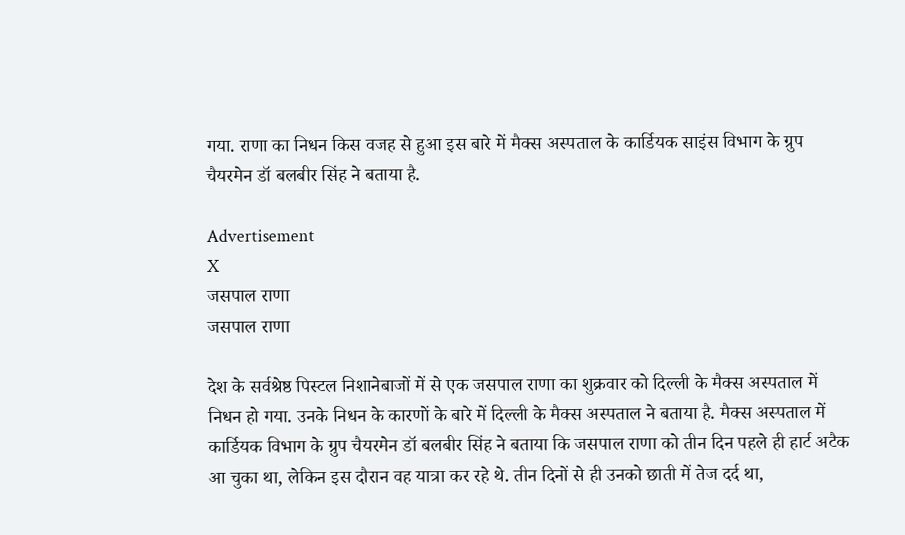गया. राणा का निधन किस वजह से हुआ इस बारे में मैक्स अस्पताल के कार्डियक साइंस विभाग के ग्रुप चैयरमेन डॉ बलबीर सिंह ने बताया है.

Advertisement
X
जसपाल राणा
जसपाल राणा

देश के सर्वश्रेष्ठ पिस्टल निशानेबाजों में से एक जसपाल राणा का शुक्रवार को दिल्ली के मैक्स अस्पताल में निधन हो गया. उनके निधन के कारणों के बारे में दिल्ली के मैक्स अस्पताल ने बताया है. मैक्स अस्पताल में कार्डियक विभाग के ग्रुप चैयरमेन डॉ बलबीर सिंह ने बताया कि जसपाल राणा को तीन दिन पहले ही हार्ट अटैक आ चुका था, लेकिन इस दौरान वह यात्रा कर रहे थे. तीन दिनों से ही उनको छाती में तेज दर्द था,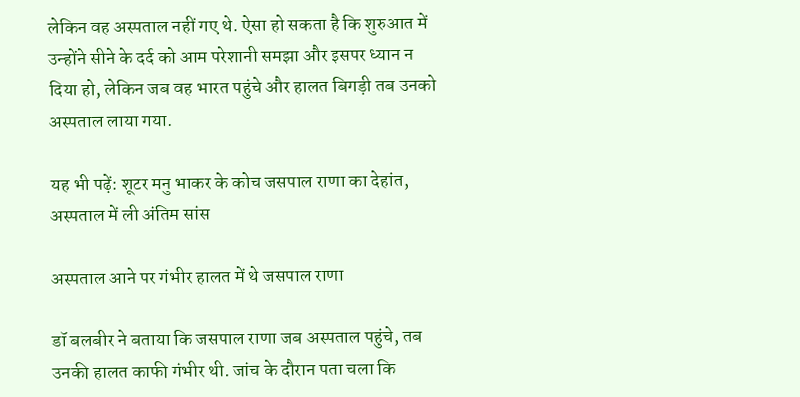लेकिन वह अस्पताल नहीं गए थे. ऐसा हो सकता है कि शुरुआत में उन्होंने सीने के दर्द को आम परेशानी समझा और इसपर ध्यान न दिया हो, लेकिन जब वह भारत पहुंचे और हालत बिगड़ी तब उनको अस्पताल लाया गया.

यह भी पढ़ें: शूटर मनु भाकर के कोच जसपाल राणा का देहांत, अस्पताल में ली अंतिम सांस

अस्पताल आने पर गंभीर हालत में थे जसपाल राणा

डॉ बलबीर ने बताया कि जसपाल राणा जब अस्पताल पहुंचे, तब उनकी हालत काफी गंभीर थी. जांच के दौरान पता चला कि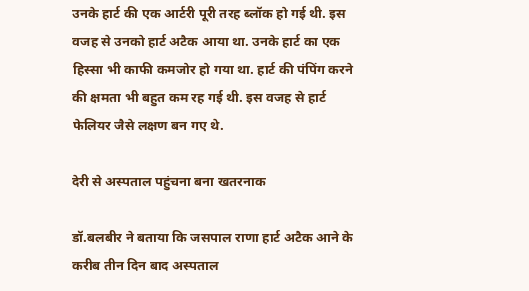उनके हार्ट की एक आर्टरी पूरी तरह ब्लॉक हो गई थी. इस वजह से उनको हार्ट अटैक आया था. उनके हार्ट का एक हिस्सा भी काफी कमजोर हो गया था. हार्ट की पंपिंग करने की क्षमता भी बहुत कम रह गई थी. इस वजह से हार्ट फेलियर जैसे लक्षण बन गए थे.

देरी से अस्पताल पहुंचना बना खतरनाक

डॉ.बलबीर ने बताया कि जसपाल राणा हार्ट अटैक आने के करीब तीन दिन बाद अस्पताल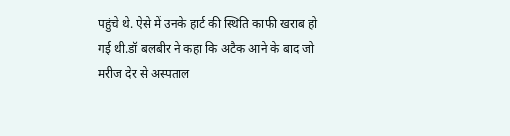पहुंचे थे. ऐसे में उनके हार्ट की स्थिति काफी खराब हो गई थी.डॉ बलबीर ने कहा कि अटैक आने के बाद जो मरीज देर से अस्पताल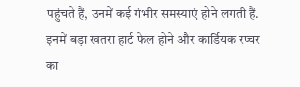पहुंचते हैं, उनमें कई गंभीर समस्याएं होने लगती हैं. इनमें बड़ा खतरा हार्ट फेल होने और कार्डियक रप्चर का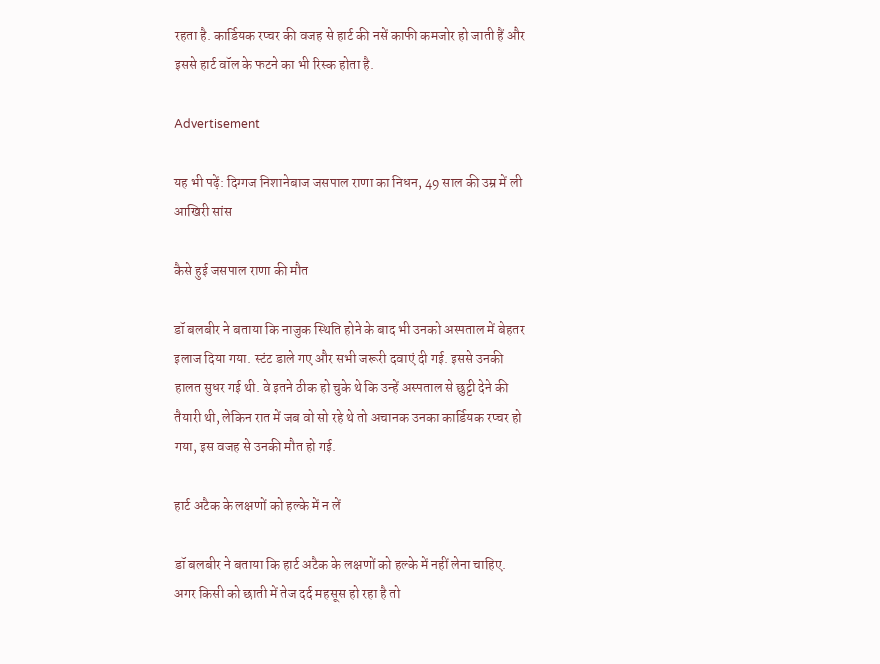रहता है. कार्डियक रप्चर की वजह से हार्ट की नसें काफी कमजोर हो जाती हैं और इससे हार्ट वॉल के फटने का भी रिस्क होता है.

Advertisement

यह भी पढ़ें: दिग्गज निशानेबाज जसपाल राणा का निधन, 49 साल की उम्र में ली आखिरी सांस

कैसे हुई जसपाल राणा की मौत

डॉ बलबीर ने बताया कि नाजुक स्थिति होने के बाद भी उनको अस्पताल में बेहतर इलाज दिया गया. स्टंट डाले गए और सभी जरूरी दवाएं दी गई. इससे उनकी हालत सुधर गई थी. वे इतने ठीक हो चुके थे कि उन्हें अस्पताल से छुट्टी देने की तैयारी थी, लेकिन रात में जब वो सो रहे थे तो अचानक उनका कार्डियक रप्चर हो गया, इस वजह से उनकी मौत हो गई.

हार्ट अटैक के लक्षणों को हल्के में न लें

डॉ बलबीर ने बताया कि हार्ट अटैक के लक्षणों को हल्के में नहीं लेना चाहिए. अगर किसी को छाती में तेज दर्द महसूस हो रहा है तो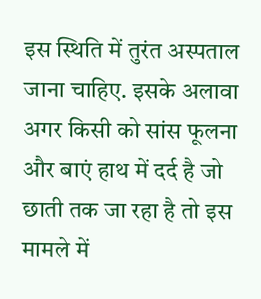इस स्थिति में तुरंत अस्पताल जाना चाहिए. इसके अलावा अगर किसी को सांस फूलना और बाएं हाथ में दर्द है जो छाती तक जा रहा है तो इस मामले में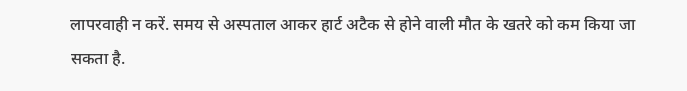लापरवाही न करें. समय से अस्पताल आकर हार्ट अटैक से होने वाली मौत के खतरे को कम किया जा सकता है.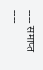---- समाप्त ----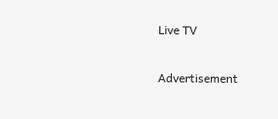Live TV

Advertisement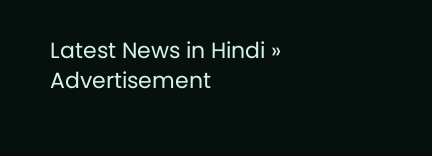Latest News in Hindi »
Advertisement